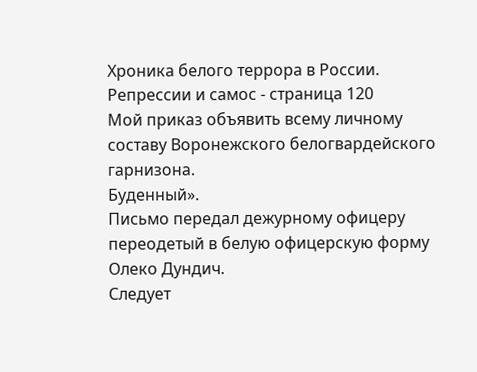Хроника белого террора в России. Репрессии и самос - страница 120
Мой приказ объявить всему личному составу Воронежского белогвардейского гарнизона.
Буденный».
Письмо передал дежурному офицеру переодетый в белую офицерскую форму Олеко Дундич.
Следует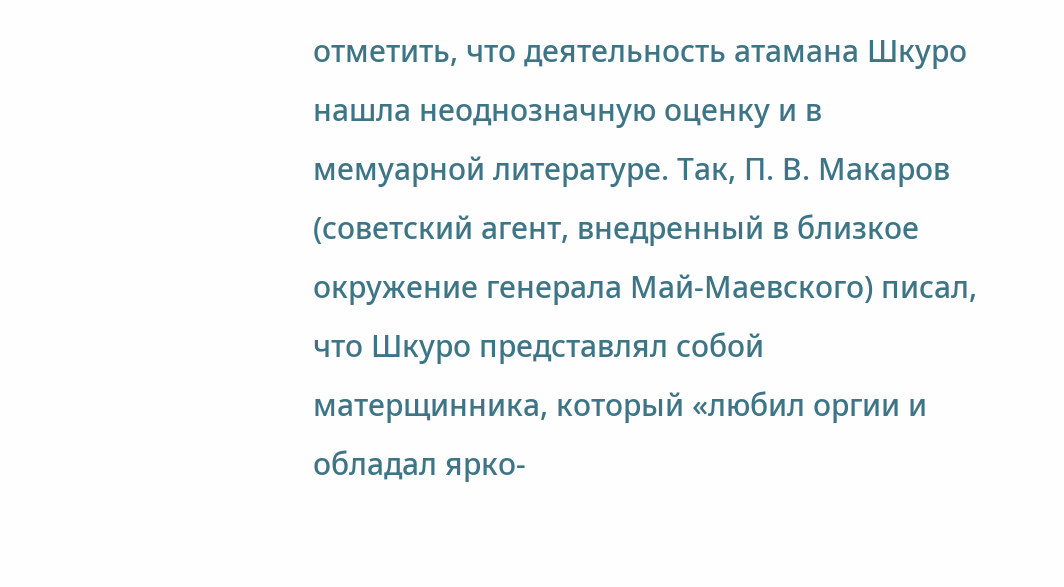отметить, что деятельность атамана Шкуро нашла неоднозначную оценку и в мемуарной литературе. Так, П. В. Макаров (советский агент, внедренный в близкое окружение генерала Май-Маевского) писал, что Шкуро представлял собой матерщинника, который «любил оргии и обладал ярко-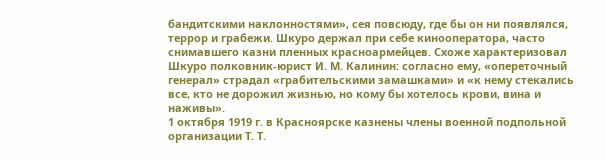бандитскими наклонностями», сея повсюду, где бы он ни появлялся, террор и грабежи. Шкуро держал при себе кинооператора, часто снимавшего казни пленных красноармейцев. Схоже характеризовал Шкуро полковник-юрист И. М. Калинин: согласно ему, «опереточный генерал» страдал «грабительскими замашками» и «к нему стекались все, кто не дорожил жизнью, но кому бы хотелось крови, вина и наживы».
1 октября 1919 г. в Красноярске казнены члены военной подпольной организации Т. Т.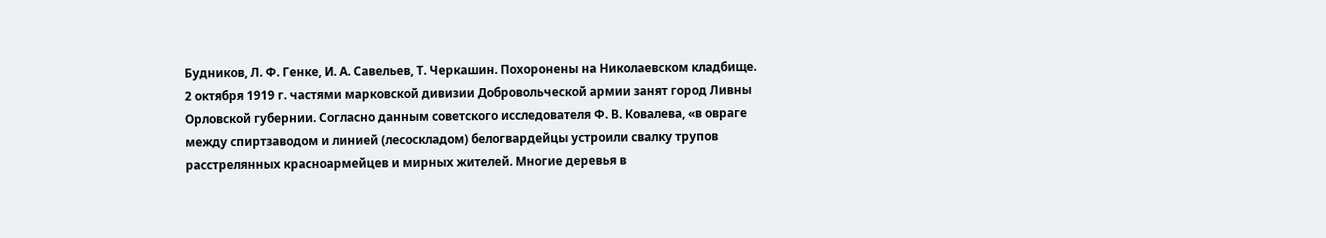Будников, Л. Ф. Генке, И. А. Савельев, Т. Черкашин. Похоронены на Николаевском кладбище.
2 октября 1919 г. частями марковской дивизии Добровольческой армии занят город Ливны Орловской губернии. Согласно данным советского исследователя Ф. В. Ковалева, «в овраге между спиртзаводом и линией (лесоскладом) белогвардейцы устроили свалку трупов расстрелянных красноармейцев и мирных жителей. Многие деревья в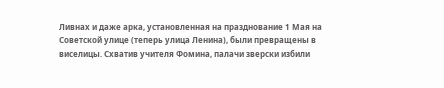Ливнах и даже арка, установленная на празднование 1 Мая на Советской улице (теперь улица Ленина), были превращены в виселицы. Схватив учителя Фомина, палачи зверски избили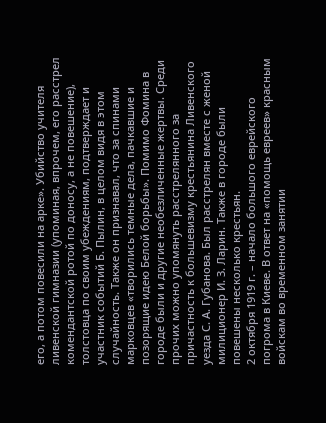его, а потом повесили на арке». Убийство учителя ливенской гимназии (упоминая, впрочем, его расстрел комендантской ротой по доносу, а не повешение), толстовца по своим убеждениям, подтверждает и участник событий Б. Пылин, в целом видя в этом случайность. Также он признавал, что за спинами марковцев «творились темные дела, пачкавшие и позорящие идею Белой борьбы». Помимо Фомина в городе были и другие необезличенные жертвы. Среди прочих можно упомянуть расстрелянного за причастность к большевизму крестьянина Ливенского уезда С. А. Губанова. Был расстрелян вместе с женой милиционер И. З. Ларин. Также в городе были повешены несколько крестьян.
2 октября 1919 г. – начало большого еврейского погрома в Киеве. В ответ на «помощь евреев» красным войскам во временном занятии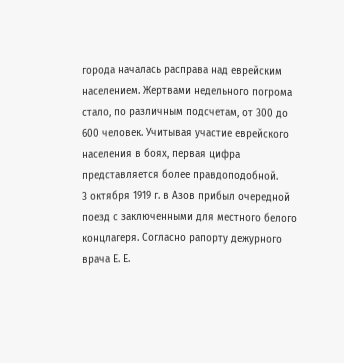города началась расправа над еврейским населением. Жертвами недельного погрома стало, по различным подсчетам, от 300 до 600 человек. Учитывая участие еврейского населения в боях, первая цифра представляется более правдоподобной.
3 октября 1919 г. в Азов прибыл очередной поезд с заключенными для местного белого концлагеря. Согласно рапорту дежурного врача Е. Е.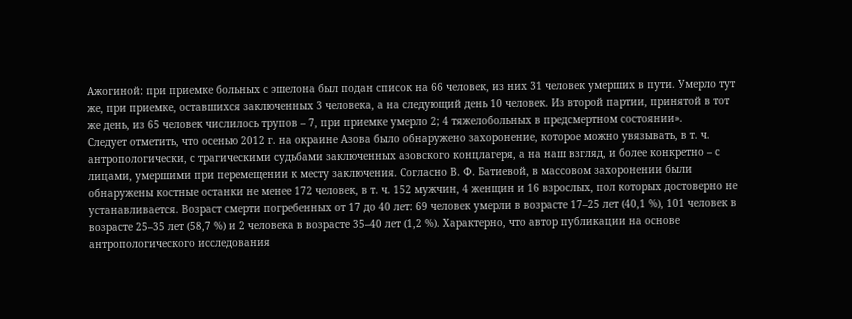Ажогиной: при приемке больных с эшелона был подан список на 66 человек, из них 31 человек умерших в пути. Умерло тут же, при приемке, оставшихся заключенных 3 человека, а на следующий день 10 человек. Из второй партии, принятой в тот же день, из 65 человек числилось трупов – 7, при приемке умерло 2; 4 тяжелобольных в предсмертном состоянии».
Следует отметить, что осенью 2012 г. на окраине Азова было обнаружено захоронение, которое можно увязывать, в т. ч. антропологически, с трагическими судьбами заключенных азовского концлагеря, а на наш взгляд, и более конкретно – с лицами, умершими при перемещении к месту заключения. Согласно В. Ф. Батиевой, в массовом захоронении были обнаружены костные останки не менее 172 человек, в т. ч. 152 мужчин, 4 женщин и 16 взрослых, пол которых достоверно не устанавливается. Возраст смерти погребенных от 17 до 40 лет: 69 человек умерли в возрасте 17–25 лет (40,1 %), 101 человек в возрасте 25–35 лет (58,7 %) и 2 человека в возрасте 35–40 лет (1,2 %). Характерно, что автор публикации на основе антропологического исследования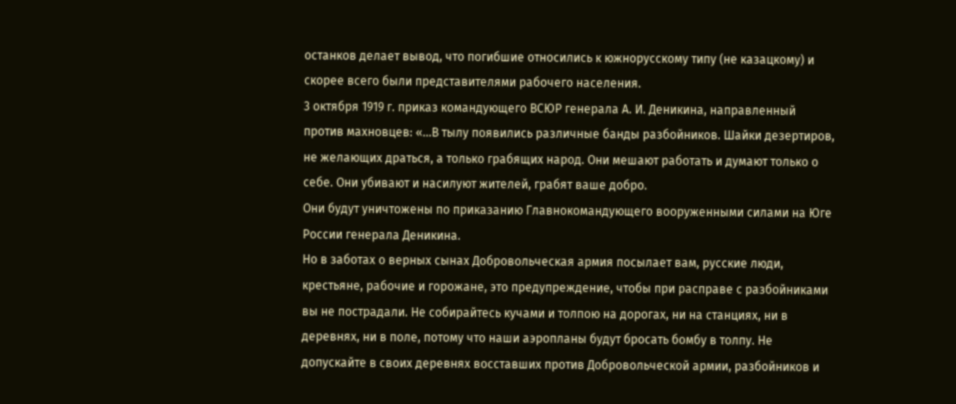останков делает вывод, что погибшие относились к южнорусскому типу (не казацкому) и скорее всего были представителями рабочего населения.
3 октября 1919 г. приказ командующего ВСЮР генерала А. И. Деникина, направленный против махновцев: «…В тылу появились различные банды разбойников. Шайки дезертиров, не желающих драться, а только грабящих народ. Они мешают работать и думают только о себе. Они убивают и насилуют жителей, грабят ваше добро.
Они будут уничтожены по приказанию Главнокомандующего вооруженными силами на Юге России генерала Деникина.
Но в заботах о верных сынах Добровольческая армия посылает вам, русские люди, крестьяне, рабочие и горожане, это предупреждение, чтобы при расправе с разбойниками вы не пострадали. Не собирайтесь кучами и толпою на дорогах, ни на станциях, ни в деревнях, ни в поле, потому что наши аэропланы будут бросать бомбу в толпу. Не допускайте в своих деревнях восставших против Добровольческой армии, разбойников и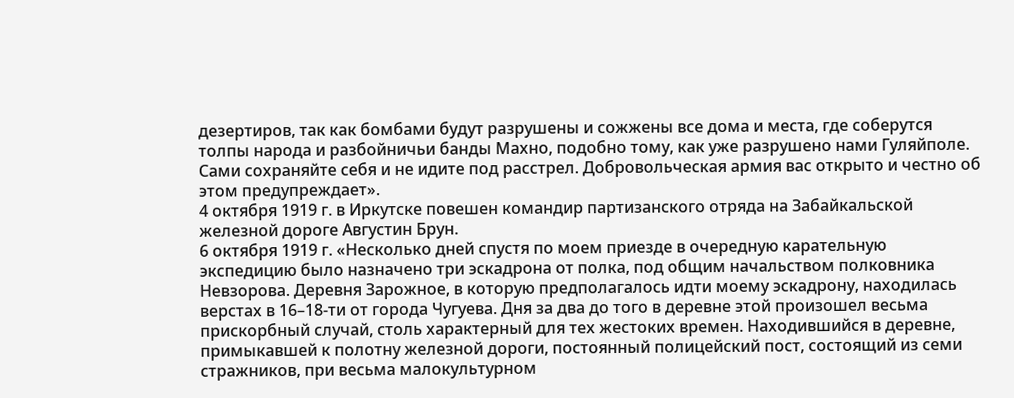дезертиров, так как бомбами будут разрушены и сожжены все дома и места, где соберутся толпы народа и разбойничьи банды Махно, подобно тому, как уже разрушено нами Гуляйполе.
Сами сохраняйте себя и не идите под расстрел. Добровольческая армия вас открыто и честно об этом предупреждает».
4 октября 1919 г. в Иркутске повешен командир партизанского отряда на Забайкальской железной дороге Августин Брун.
6 октября 1919 г. «Несколько дней спустя по моем приезде в очередную карательную экспедицию было назначено три эскадрона от полка, под общим начальством полковника Невзорова. Деревня Зарожное, в которую предполагалось идти моему эскадрону, находилась верстах в 16–18-ти от города Чугуева. Дня за два до того в деревне этой произошел весьма прискорбный случай, столь характерный для тех жестоких времен. Находившийся в деревне, примыкавшей к полотну железной дороги, постоянный полицейский пост, состоящий из семи стражников, при весьма малокультурном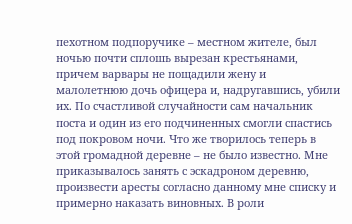пехотном подпоручике – местном жителе, был ночью почти сплошь вырезан крестьянами, причем варвары не пощадили жену и малолетнюю дочь офицера и, надругавшись, убили их. По счастливой случайности сам начальник поста и один из его подчиненных смогли спастись под покровом ночи. Что же творилось теперь в этой громадной деревне – не было известно. Мне приказывалось занять с эскадроном деревню, произвести аресты согласно данному мне списку и примерно наказать виновных. В роли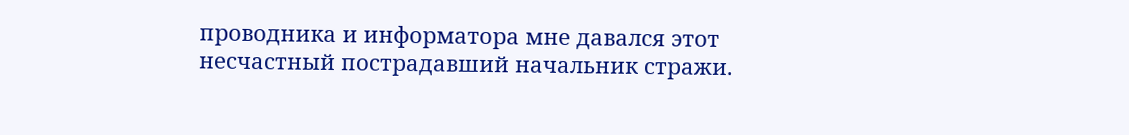проводника и информатора мне давался этот несчастный пострадавший начальник стражи.